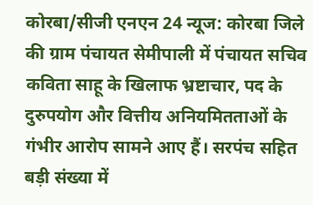कोरबा/सीजी एनएन 24 न्यूज: कोरबा जिले की ग्राम पंचायत सेमीपाली में पंचायत सचिव कविता साहू के खिलाफ भ्रष्टाचार, पद के दुरुपयोग और वित्तीय अनियमितताओं के गंभीर आरोप सामने आए हैं। सरपंच सहित बड़ी संख्या में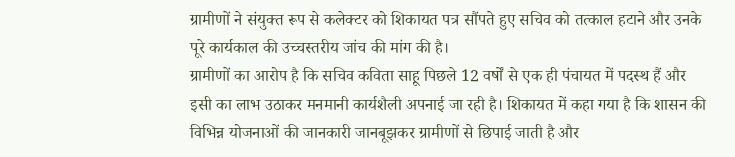ग्रामीणों ने संयुक्त रूप से कलेक्टर को शिकायत पत्र सौंपते हुए सचिव को तत्काल हटाने और उनके पूरे कार्यकाल की उच्चस्तरीय जांच की मांग की है।
ग्रामीणों का आरोप है कि सचिव कविता साहू पिछले 12 वर्षों से एक ही पंचायत में पदस्थ हैं और इसी का लाभ उठाकर मनमानी कार्यशैली अपनाई जा रही है। शिकायत में कहा गया है कि शासन की विभिन्न योजनाओं की जानकारी जानबूझकर ग्रामीणों से छिपाई जाती है और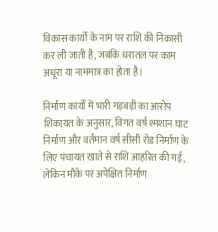विकास कार्यों के नाम पर राशि की निकासी कर ली जाती है, जबकि धरातल पर काम अधूरा या नाममात्र का होता है।

निर्माण कार्यों में भारी गड़बड़ी का आरोप
शिकायत के अनुसार, विगत वर्ष श्मशान घाट निर्माण और वर्तमान वर्ष सीसी रोड निर्माण के लिए पंचायत खाते से राशि आहरित की गई, लेकिन मौके पर अपेक्षित निर्माण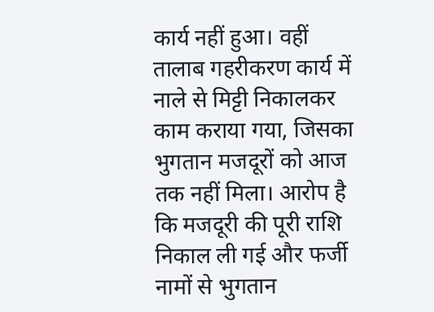कार्य नहीं हुआ। वहीं तालाब गहरीकरण कार्य में नाले से मिट्टी निकालकर काम कराया गया, जिसका भुगतान मजदूरों को आज तक नहीं मिला। आरोप है कि मजदूरी की पूरी राशि निकाल ली गई और फर्जी नामों से भुगतान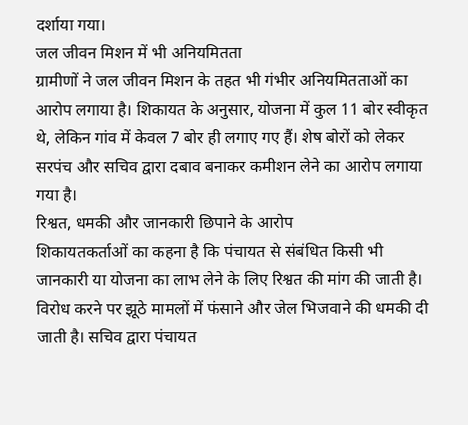दर्शाया गया।
जल जीवन मिशन में भी अनियमितता
ग्रामीणों ने जल जीवन मिशन के तहत भी गंभीर अनियमितताओं का आरोप लगाया है। शिकायत के अनुसार, योजना में कुल 11 बोर स्वीकृत थे, लेकिन गांव में केवल 7 बोर ही लगाए गए हैं। शेष बोरों को लेकर सरपंच और सचिव द्वारा दबाव बनाकर कमीशन लेने का आरोप लगाया गया है।
रिश्वत, धमकी और जानकारी छिपाने के आरोप
शिकायतकर्ताओं का कहना है कि पंचायत से संबंधित किसी भी जानकारी या योजना का लाभ लेने के लिए रिश्वत की मांग की जाती है। विरोध करने पर झूठे मामलों में फंसाने और जेल भिजवाने की धमकी दी जाती है। सचिव द्वारा पंचायत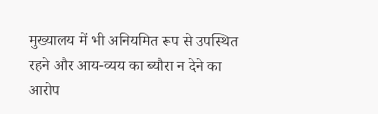मुख्यालय में भी अनियमित रूप से उपस्थित रहने और आय-व्यय का ब्यौरा न देने का आरोप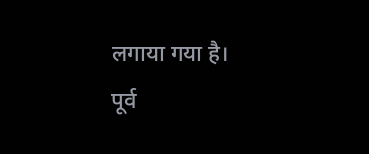लगाया गया है।
पूर्व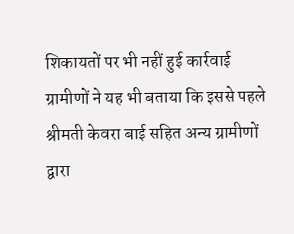शिकायतों पर भी नहीं हुई कार्रवाई
ग्रामीणों ने यह भी बताया कि इससे पहले श्रीमती केवरा बाई सहित अन्य ग्रामीणों द्वारा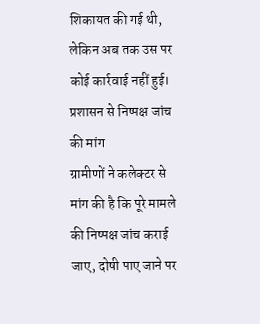शिकायत की गई थी, लेकिन अब तक उस पर कोई कार्रवाई नहीं हुई।
प्रशासन से निष्पक्ष जांच की मांग
ग्रामीणों ने कलेक्टर से मांग की है कि पूरे मामले की निष्पक्ष जांच कराई जाए, दोषी पाए जाने पर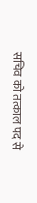सचिव को तत्काल पद से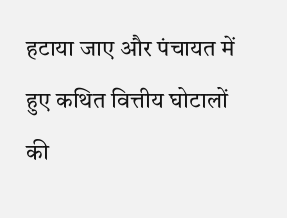हटाया जाए और पंचायत में हुए कथित वित्तीय घोटालों की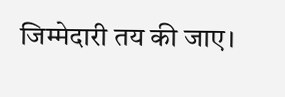जिम्मेदारी तय की जाए।